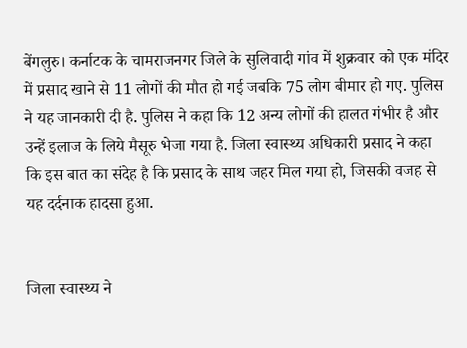बेंगलुरु। कर्नाटक के चामराजनगर जिले के सुलिवादी गांव में शुक्रवार को एक मंदिर में प्रसाद खाने से 11 लोगों की मौत हो गई जबकि 75 लोग बीमार हो गए. पुलिस ने यह जानकारी दी है. पुलिस ने कहा कि 12 अन्य लोगों की हालत गंभीर है और उन्हें इलाज के लिये मैसूरु भेजा गया है. जिला स्वास्थ्य अधिकारी प्रसाद ने कहा कि इस बात का संदेह है कि प्रसाद के साथ जहर मिल गया हो, जिसकी वजह से यह दर्दनाक हादसा हुआ.


जिला स्वास्थ्य ने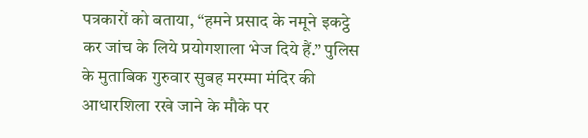पत्रकारों को बताया, “हमने प्रसाद के नमूने इकट्ठे कर जांच के लिये प्रयोगशाला भेज दिये हैं.” पुलिस के मुताबिक गुरुवार सुबह मरम्मा मंदिर की आधारशिला रखे जाने के मौके पर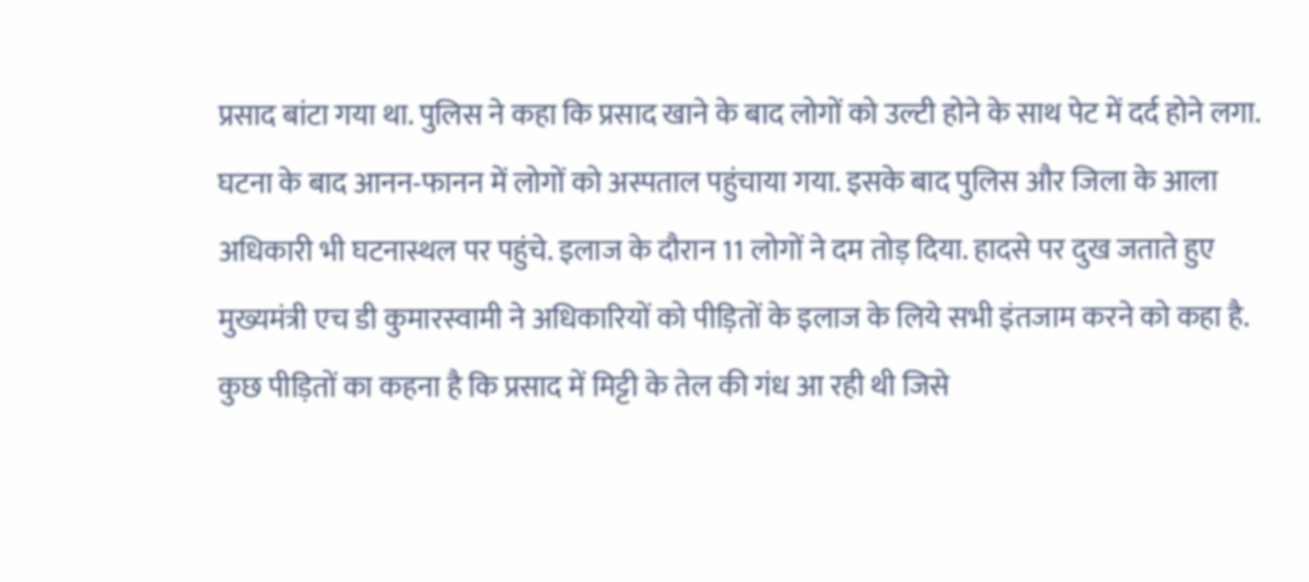प्रसाद बांटा गया था. पुलिस ने कहा कि प्रसाद खाने के बाद लोगों को उल्टी होने के साथ पेट में दर्द होने लगा.
घटना के बाद आनन-फानन में लोगों को अस्पताल पहुंचाया गया. इसके बाद पुलिस और जिला के आला अधिकारी भी घटनास्थल पर पहुंचे. इलाज के दौरान 11 लोगों ने दम तोड़ दिया. हादसे पर दुख जताते हुए मुख्यमंत्री एच डी कुमारस्वामी ने अधिकारियों को पीड़ितों के इलाज के लिये सभी इंतजाम करने को कहा है. कुछ पीड़ितों का कहना है कि प्रसाद में मिट्टी के तेल की गंध आ रही थी जिसे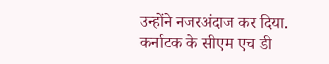उन्होंने नजरअंदाज कर दिया.
कर्नाटक के सीएम एच डी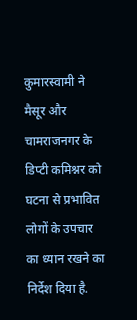कुमारस्वामी ने मैसूर और चामराजनगर के डिप्टी कमिश्नर को घटना से प्रभावित लोगों के उपचार का ध्यान रखने का निर्देश दिया है.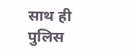साथ ही पुलिस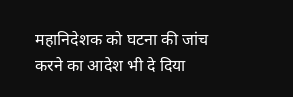महानिदेशक को घटना की जांच करने का आदेश भी दे दिया